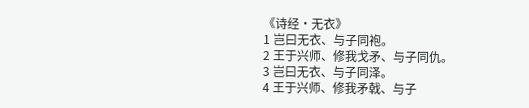《诗经·无衣》
1 岂曰无衣、与子同袍。
2 王于兴师、修我戈矛、与子同仇。
3 岂曰无衣、与子同泽。
4 王于兴师、修我矛戟、与子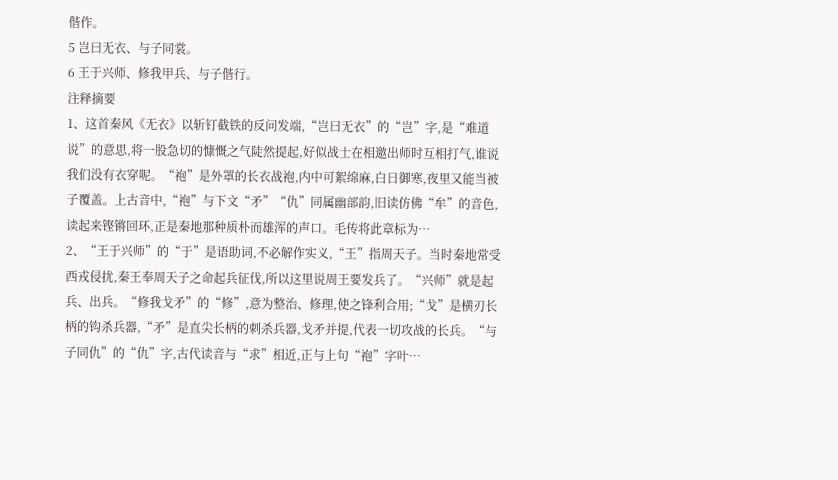偕作。
5 岂曰无衣、与子同裳。
6 王于兴师、修我甲兵、与子偕行。
注释摘要
1、这首秦风《无衣》以斩钉截铁的反问发端,“岂曰无衣”的“岂”字,是“难道说”的意思,将一股急切的慷慨之气陡然提起,好似战士在相邀出师时互相打气,谁说我们没有衣穿呢。“袍”是外罩的长衣战袍,内中可絮绵麻,白日御寒,夜里又能当被子覆盖。上古音中,“袍”与下文“矛”“仇”同属幽部韵,旧读仿佛“牟”的音色,读起来铿锵回环,正是秦地那种质朴而雄浑的声口。毛传将此章标为…
2、“王于兴师”的“于”是语助词,不必解作实义,“王”指周天子。当时秦地常受西戎侵扰,秦王奉周天子之命起兵征伐,所以这里说周王要发兵了。“兴师”就是起兵、出兵。“修我戈矛”的“修”,意为整治、修理,使之锋利合用;“戈”是横刃长柄的钩杀兵器,“矛”是直尖长柄的刺杀兵器,戈矛并提,代表一切攻战的长兵。“与子同仇”的“仇”字,古代读音与“求”相近,正与上句“袍”字叶…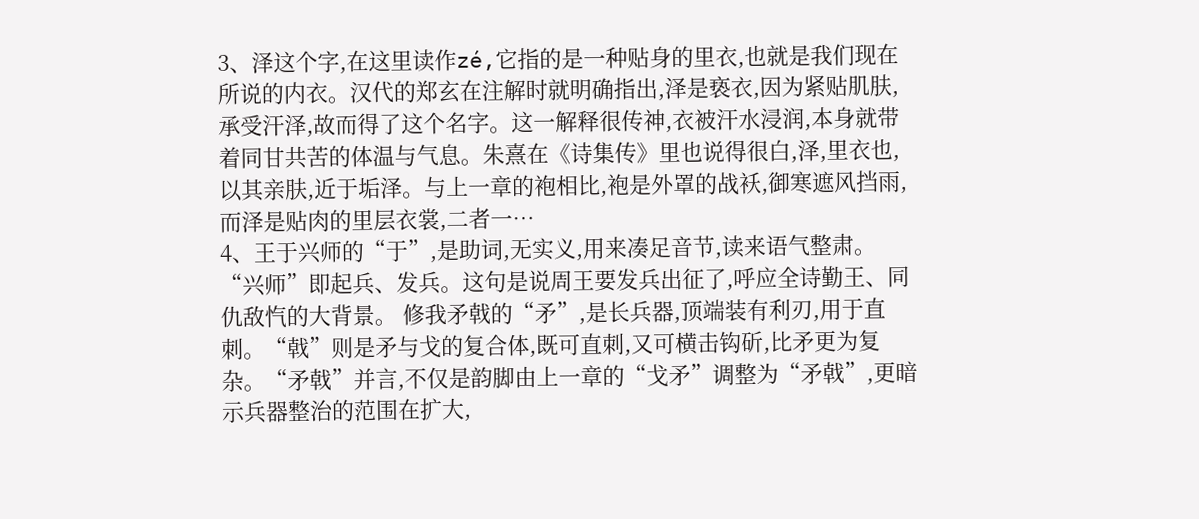3、泽这个字,在这里读作zé,它指的是一种贴身的里衣,也就是我们现在所说的内衣。汉代的郑玄在注解时就明确指出,泽是亵衣,因为紧贴肌肤,承受汗泽,故而得了这个名字。这一解释很传神,衣被汗水浸润,本身就带着同甘共苦的体温与气息。朱熹在《诗集传》里也说得很白,泽,里衣也,以其亲肤,近于垢泽。与上一章的袍相比,袍是外罩的战袄,御寒遮风挡雨,而泽是贴肉的里层衣裳,二者一…
4、王于兴师的“于”,是助词,无实义,用来凑足音节,读来语气整肃。“兴师”即起兵、发兵。这句是说周王要发兵出征了,呼应全诗勤王、同仇敌忾的大背景。 修我矛戟的“矛”,是长兵器,顶端装有利刃,用于直刺。“戟”则是矛与戈的复合体,既可直刺,又可横击钩斫,比矛更为复杂。“矛戟”并言,不仅是韵脚由上一章的“戈矛”调整为“矛戟”,更暗示兵器整治的范围在扩大,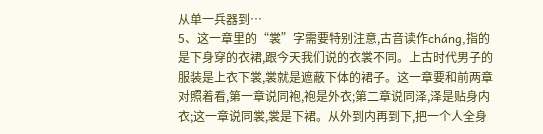从单一兵器到…
5、这一章里的“裳”字需要特别注意,古音读作cháng,指的是下身穿的衣裙,跟今天我们说的衣裳不同。上古时代男子的服装是上衣下裳,裳就是遮蔽下体的裙子。这一章要和前两章对照着看,第一章说同袍,袍是外衣;第二章说同泽,泽是贴身内衣;这一章说同裳,裳是下裙。从外到内再到下,把一个人全身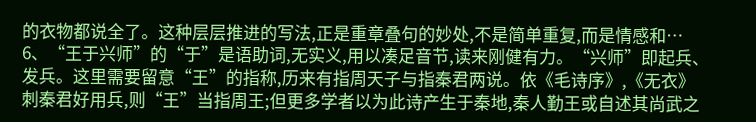的衣物都说全了。这种层层推进的写法,正是重章叠句的妙处,不是简单重复,而是情感和…
6、“王于兴师”的“于”是语助词,无实义,用以凑足音节,读来刚健有力。“兴师”即起兵、发兵。这里需要留意“王”的指称,历来有指周天子与指秦君两说。依《毛诗序》,《无衣》刺秦君好用兵,则“王”当指周王;但更多学者以为此诗产生于秦地,秦人勤王或自述其尚武之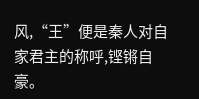风,“王”便是秦人对自家君主的称呼,铿锵自豪。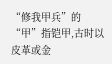“修我甲兵”的“甲”指铠甲,古时以皮革或金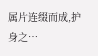属片连缀而成,护身之…